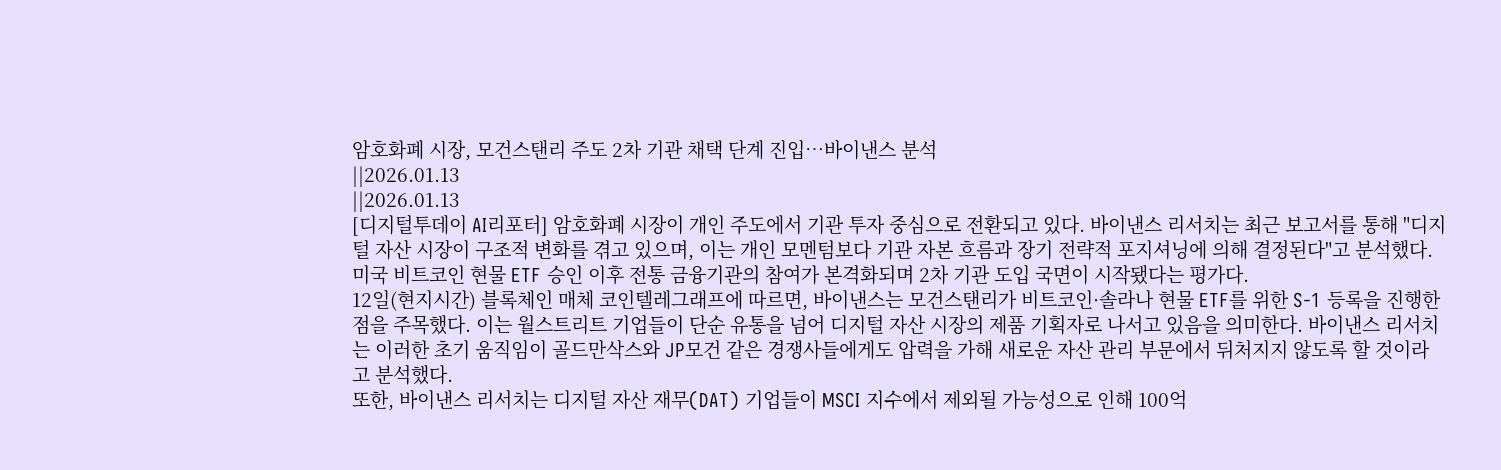암호화폐 시장, 모건스탠리 주도 2차 기관 채택 단계 진입…바이낸스 분석
||2026.01.13
||2026.01.13
[디지털투데이 AI리포터] 암호화폐 시장이 개인 주도에서 기관 투자 중심으로 전환되고 있다. 바이낸스 리서치는 최근 보고서를 통해 "디지털 자산 시장이 구조적 변화를 겪고 있으며, 이는 개인 모멘텀보다 기관 자본 흐름과 장기 전략적 포지셔닝에 의해 결정된다"고 분석했다. 미국 비트코인 현물 ETF 승인 이후 전통 금융기관의 참여가 본격화되며 2차 기관 도입 국면이 시작됐다는 평가다.
12일(현지시간) 블록체인 매체 코인텔레그래프에 따르면, 바이낸스는 모건스탠리가 비트코인·솔라나 현물 ETF를 위한 S-1 등록을 진행한 점을 주목했다. 이는 월스트리트 기업들이 단순 유통을 넘어 디지털 자산 시장의 제품 기획자로 나서고 있음을 의미한다. 바이낸스 리서치는 이러한 초기 움직임이 골드만삭스와 JP모건 같은 경쟁사들에게도 압력을 가해 새로운 자산 관리 부문에서 뒤처지지 않도록 할 것이라고 분석했다.
또한, 바이낸스 리서치는 디지털 자산 재무(DAT) 기업들이 MSCI 지수에서 제외될 가능성으로 인해 100억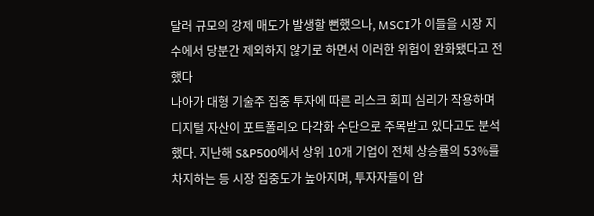달러 규모의 강제 매도가 발생할 뻔했으나, MSCI가 이들을 시장 지수에서 당분간 제외하지 않기로 하면서 이러한 위험이 완화됐다고 전했다
나아가 대형 기술주 집중 투자에 따른 리스크 회피 심리가 작용하며 디지털 자산이 포트폴리오 다각화 수단으로 주목받고 있다고도 분석했다. 지난해 S&P500에서 상위 10개 기업이 전체 상승률의 53%를 차지하는 등 시장 집중도가 높아지며, 투자자들이 암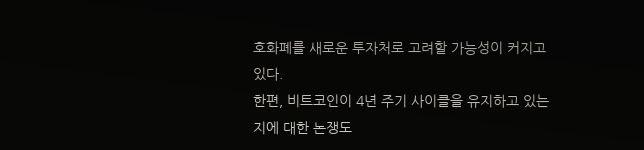호화폐를 새로운 투자처로 고려할 가능성이 커지고 있다.
한편, 비트코인이 4년 주기 사이클을 유지하고 있는지에 대한 논쟁도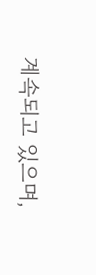계속되고 있으며,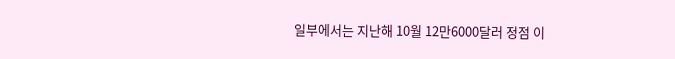일부에서는 지난해 10월 12만6000달러 정점 이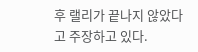후 랠리가 끝나지 않았다고 주장하고 있다.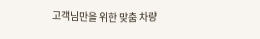고객님만을 위한 맞춤 차량